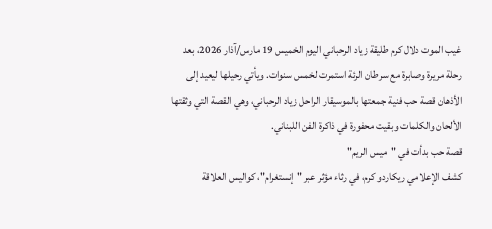غيب الموت دلال كرم طليقة زياد الرحباني اليوم الخميس 19 مارس/آذار 2026، بعد رحلة مريرة وصابرة مع سرطان الرئة استمرت لخمس سنوات. ويأتي رحيلها ليعيد إلى الأذهان قصة حب فنية جمعتها بالموسيقار الراحل زياد الرحباني، وهي القصة التي وثقتها الألحان والكلمات وبقيت محفورة في ذاكرة الفن اللبناني.
قصة حب بدأت في "ميس الريم"
كشف الإعلامي ريكاردو كرم، في رثاء مؤثر عبر "إنستغرام"، كواليس العلاقة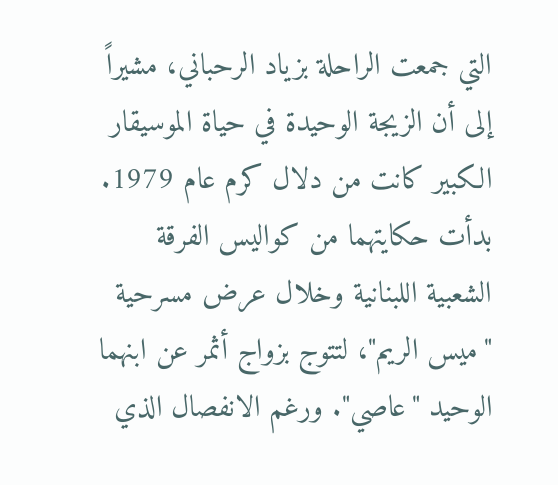التي جمعت الراحلة بزياد الرحباني، مشيراً إلى أن الزيجة الوحيدة في حياة الموسيقار الكبير كانت من دلال كرم عام 1979. بدأت حكايتهما من كواليس الفرقة الشعبية اللبنانية وخلال عرض مسرحية "ميس الريم"، لتتوج بزواج أثمر عن ابنهما الوحيد "عاصي". ورغم الانفصال الذي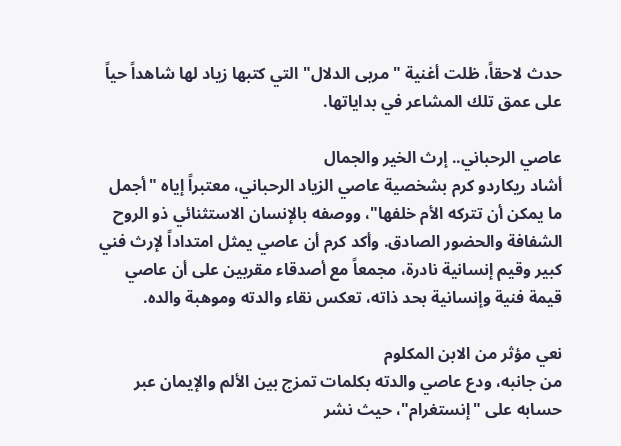حدث لاحقاً، ظلت أغنية "مربى الدلال" التي كتبها زياد لها شاهداً حياً على عمق تلك المشاعر في بداياتها.

عاصي الرحباني.. إرث الخير والجمال
أشاد ريكاردو كرم بشخصية عاصي الزياد الرحباني، معتبراً إياه "أجمل ما يمكن أن تتركه الأم خلفها"، ووصفه بالإنسان الاستثنائي ذو الروح الشفافة والحضور الصادق. وأكد كرم أن عاصي يمثل امتداداً لإرث فني كبير وقيم إنسانية نادرة، مجمعاً مع أصدقاء مقربين على أن عاصي قيمة فنية وإنسانية بحد ذاته، تعكس نقاء والدته وموهبة والده.

نعي مؤثر من الابن المكلوم
من جانبه، ودع عاصي والدته بكلمات تمزج بين الألم والإيمان عبر حسابه على "إنستغرام"، حيث نشر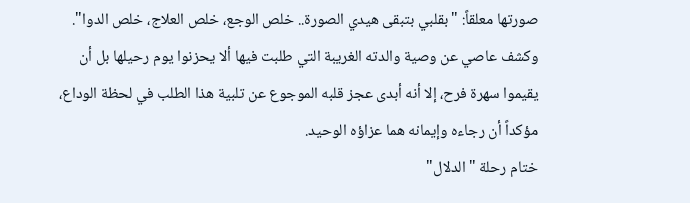صورتها معلقاً: "بقلبي بتبقى هيدي الصورة.. خلص الوجع، خلص العلاج، خلص الدوا". وكشف عاصي عن وصية والدته الغريبة التي طلبت فيها ألا يحزنوا يوم رحيلها بل أن يقيموا سهرة فرح، إلا أنه أبدى عجز قلبه الموجوع عن تلبية هذا الطلب في لحظة الوداع، مؤكداً أن رجاءه وإيمانه هما عزاؤه الوحيد.
ختام رحلة "الدلال"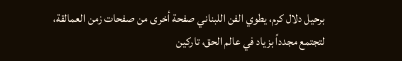برحيل دلال كرم، يطوي الفن اللبناني صفحة أخرى من صفحات زمن العمالقة، لتجتمع مجدداً بزياد في عالم الحق، تاركين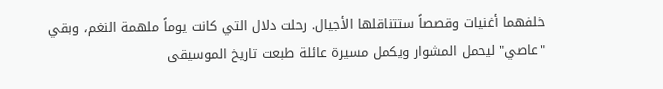خلفهما أغنيات وقصصاً ستتناقلها الأجيال. رحلت دلال التي كانت يوماً ملهمة النغم، وبقي "عاصي" ليحمل المشوار ويكمل مسيرة عائلة طبعت تاريخ الموسيقى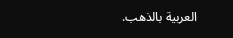العربية بالذهب.